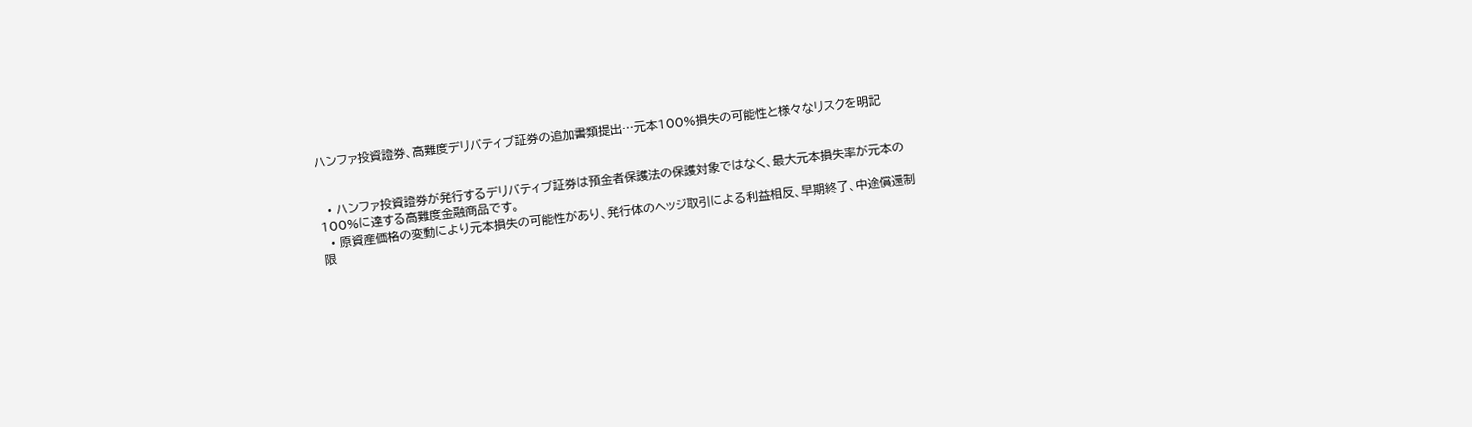ハンファ投資證券、高難度デリバティブ証券の追加書類提出…元本100%損失の可能性と様々なリスクを明記


  • ハンファ投資證券が発行するデリバティブ証券は預金者保護法の保護対象ではなく、最大元本損失率が元本の100%に達する高難度金融商品です。
  • 原資産価格の変動により元本損失の可能性があり、発行体のヘッジ取引による利益相反、早期終了、中途償還制限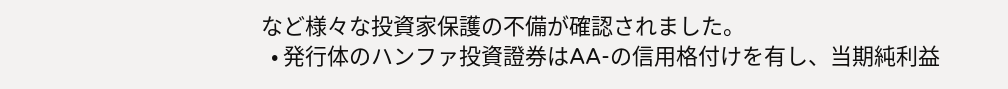など様々な投資家保護の不備が確認されました。
  • 発行体のハンファ投資證券はAA-の信用格付けを有し、当期純利益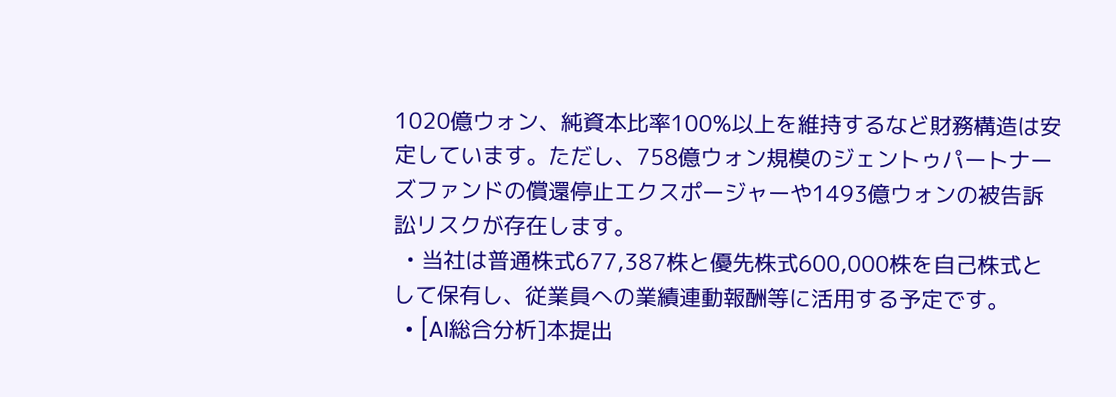1020億ウォン、純資本比率100%以上を維持するなど財務構造は安定しています。ただし、758億ウォン規模のジェントゥパートナーズファンドの償還停止エクスポージャーや1493億ウォンの被告訴訟リスクが存在します。
  • 当社は普通株式677,387株と優先株式600,000株を自己株式として保有し、従業員への業績連動報酬等に活用する予定です。
  • [AI総合分析]本提出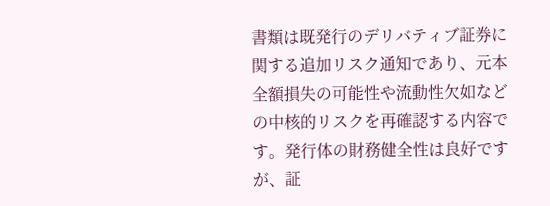書類は既発行のデリバティブ証券に関する追加リスク通知であり、元本全額損失の可能性や流動性欠如などの中核的リスクを再確認する内容です。発行体の財務健全性は良好ですが、証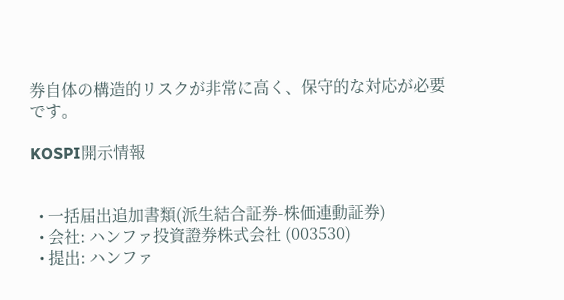券自体の構造的リスクが非常に高く、保守的な対応が必要です。

KOSPI開示情報


  • 一括届出追加書類(派生結合証券-株価連動証券)
  • 会社: ハンファ投資證券株式会社 (003530)
  • 提出: ハンファ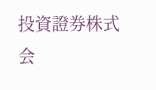投資證券株式会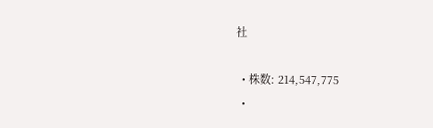社

  • 株数: 214,547,775
  •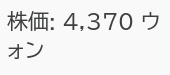株価: 4,370 ウォン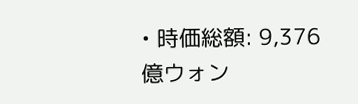• 時価総額: 9,376 億ウォン